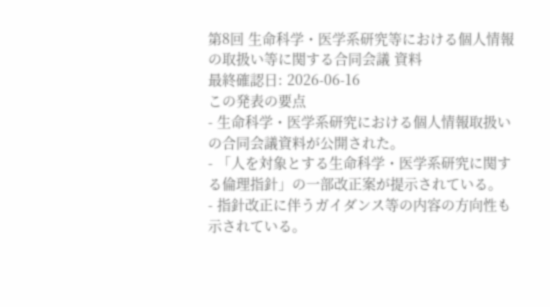第8回 生命科学・医学系研究等における個人情報の取扱い等に関する合同会議 資料
最終確認日: 2026-06-16
この発表の要点
- 生命科学・医学系研究における個人情報取扱いの合同会議資料が公開された。
- 「人を対象とする生命科学・医学系研究に関する倫理指針」の一部改正案が提示されている。
- 指針改正に伴うガイダンス等の内容の方向性も示されている。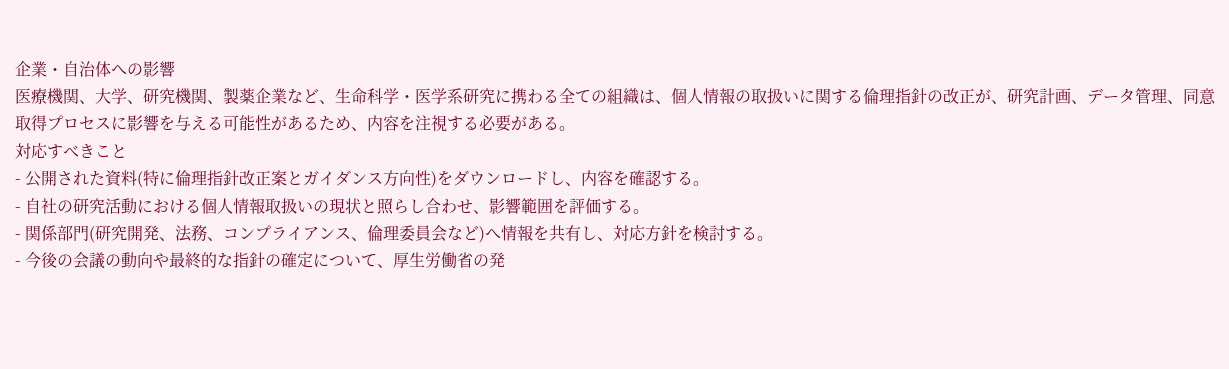企業・自治体への影響
医療機関、大学、研究機関、製薬企業など、生命科学・医学系研究に携わる全ての組織は、個人情報の取扱いに関する倫理指針の改正が、研究計画、データ管理、同意取得プロセスに影響を与える可能性があるため、内容を注視する必要がある。
対応すべきこと
- 公開された資料(特に倫理指針改正案とガイダンス方向性)をダウンロードし、内容を確認する。
- 自社の研究活動における個人情報取扱いの現状と照らし合わせ、影響範囲を評価する。
- 関係部門(研究開発、法務、コンプライアンス、倫理委員会など)へ情報を共有し、対応方針を検討する。
- 今後の会議の動向や最終的な指針の確定について、厚生労働省の発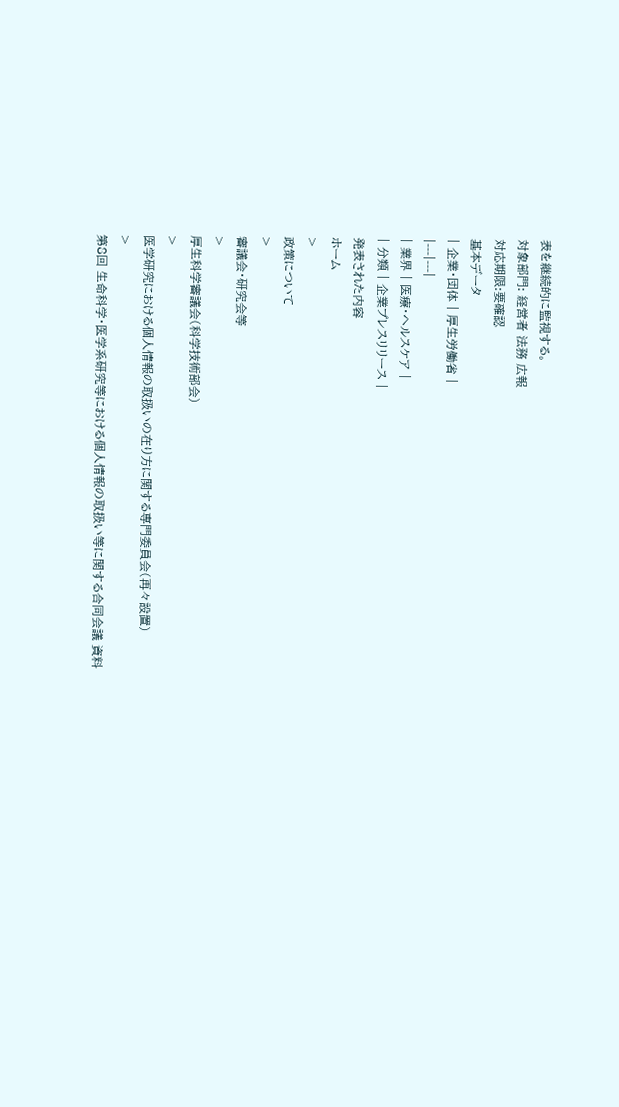表を継続的に監視する。
対象部門: 経営者 法務 広報
対応期限:要確認
基本データ
| 企業・団体 | 厚生労働省 |
|---|---|
| 業界 | 医療・ヘルスケア |
| 分類 | 企業プレスリリース |
発表された内容
ホーム
>
政策について
>
審議会・研究会等
>
厚生科学審議会(科学技術部会)
>
医学研究における個人情報の取扱いの在り方に関する専門委員会(再々設置)
>
第8回 生命科学・医学系研究等における個人情報の取扱い等に関する合同会議 資料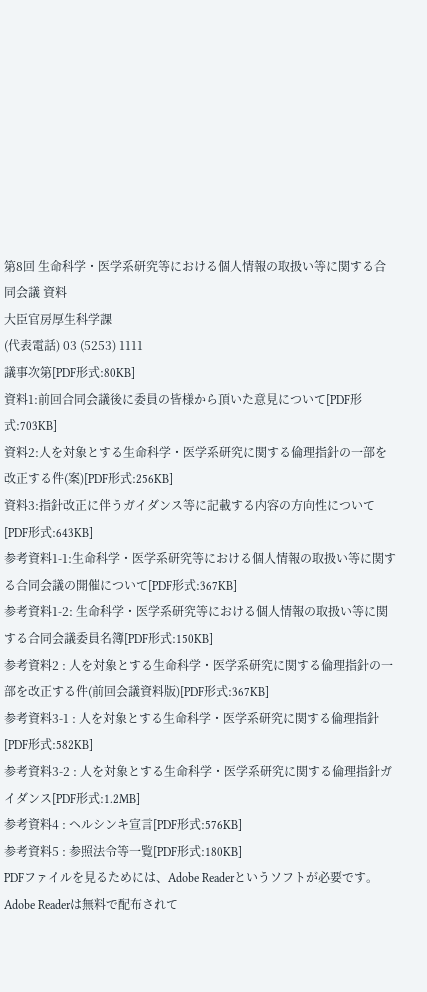第8回 生命科学・医学系研究等における個人情報の取扱い等に関する合同会議 資料
大臣官房厚生科学課
(代表電話) 03 (5253) 1111
議事次第[PDF形式:80KB]
資料1:前回合同会議後に委員の皆様から頂いた意見について[PDF形式:703KB]
資料2:人を対象とする生命科学・医学系研究に関する倫理指針の一部を改正する件(案)[PDF形式:256KB]
資料3:指針改正に伴うガイダンス等に記載する内容の方向性について[PDF形式:643KB]
参考資料1-1:生命科学・医学系研究等における個人情報の取扱い等に関する合同会議の開催について[PDF形式:367KB]
参考資料1-2: 生命科学・医学系研究等における個人情報の取扱い等に関する合同会議委員名簿[PDF形式:150KB]
参考資料2 : 人を対象とする生命科学・医学系研究に関する倫理指針の一部を改正する件(前回会議資料版)[PDF形式:367KB]
参考資料3-1 : 人を対象とする生命科学・医学系研究に関する倫理指針[PDF形式:582KB]
参考資料3-2 : 人を対象とする生命科学・医学系研究に関する倫理指針ガイダンス[PDF形式:1.2MB]
参考資料4 : ヘルシンキ宣言[PDF形式:576KB]
参考資料5 : 参照法令等一覧[PDF形式:180KB]
PDFファイルを見るためには、Adobe Readerというソフトが必要です。Adobe Readerは無料で配布されて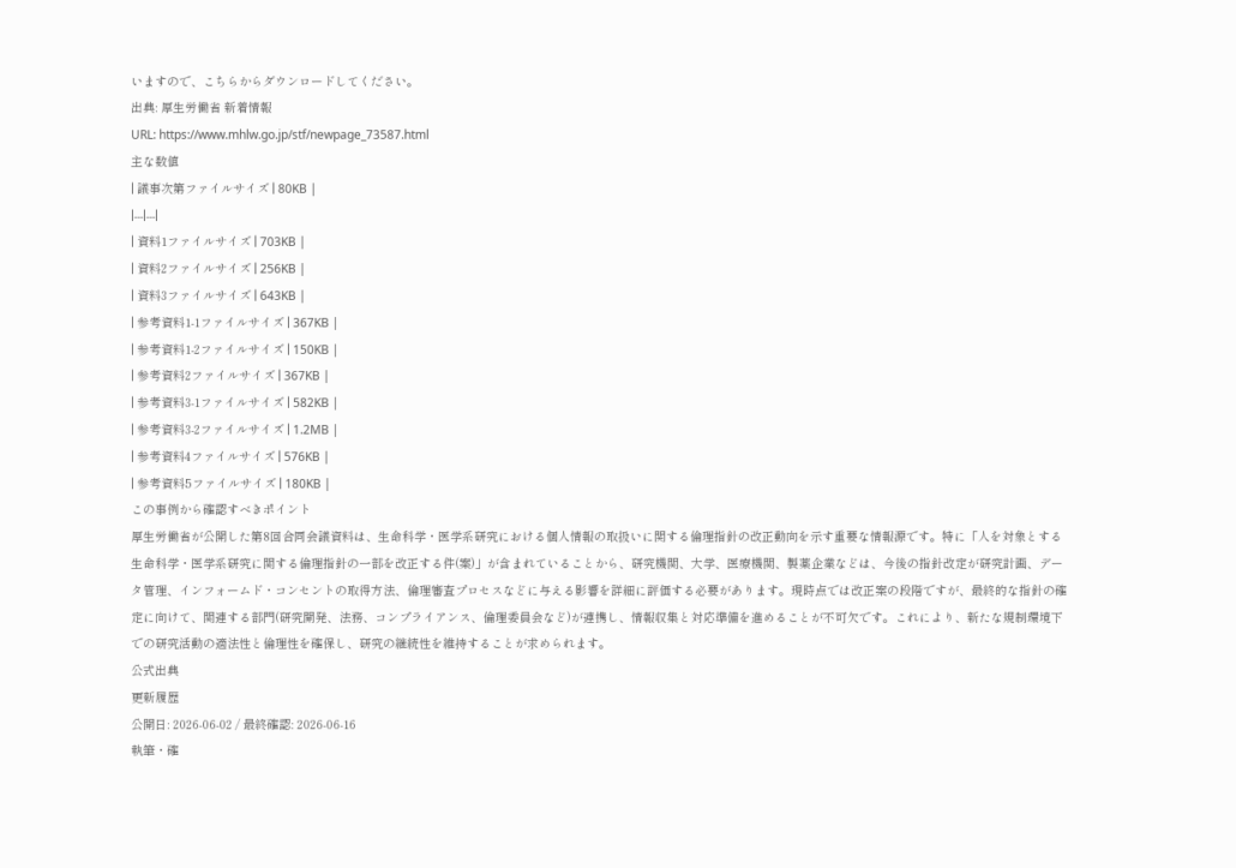いますので、こちらからダウンロードしてください。
出典: 厚生労働省 新着情報
URL: https://www.mhlw.go.jp/stf/newpage_73587.html
主な数値
| 議事次第ファイルサイズ | 80KB |
|---|---|
| 資料1ファイルサイズ | 703KB |
| 資料2ファイルサイズ | 256KB |
| 資料3ファイルサイズ | 643KB |
| 参考資料1-1ファイルサイズ | 367KB |
| 参考資料1-2ファイルサイズ | 150KB |
| 参考資料2ファイルサイズ | 367KB |
| 参考資料3-1ファイルサイズ | 582KB |
| 参考資料3-2ファイルサイズ | 1.2MB |
| 参考資料4ファイルサイズ | 576KB |
| 参考資料5ファイルサイズ | 180KB |
この事例から確認すべきポイント
厚生労働省が公開した第8回合同会議資料は、生命科学・医学系研究における個人情報の取扱いに関する倫理指針の改正動向を示す重要な情報源です。特に「人を対象とする生命科学・医学系研究に関する倫理指針の一部を改正する件(案)」が含まれていることから、研究機関、大学、医療機関、製薬企業などは、今後の指針改定が研究計画、データ管理、インフォームド・コンセントの取得方法、倫理審査プロセスなどに与える影響を詳細に評価する必要があります。現時点では改正案の段階ですが、最終的な指針の確定に向けて、関連する部門(研究開発、法務、コンプライアンス、倫理委員会など)が連携し、情報収集と対応準備を進めることが不可欠です。これにより、新たな規制環境下での研究活動の適法性と倫理性を確保し、研究の継続性を維持することが求められます。
公式出典
更新履歴
公開日: 2026-06-02 / 最終確認: 2026-06-16
執筆・確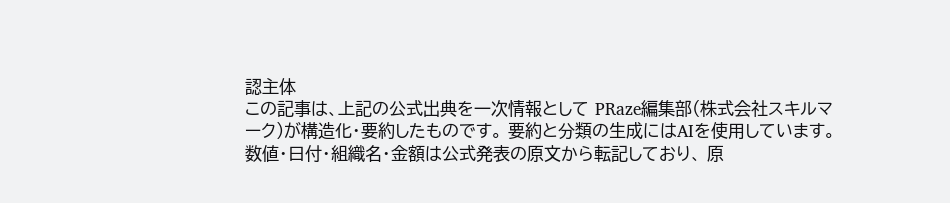認主体
この記事は、上記の公式出典を一次情報として PRaze編集部(株式会社スキルマーク)が構造化・要約したものです。 要約と分類の生成にはAIを使用しています。
数値・日付・組織名・金額は公式発表の原文から転記しており、 原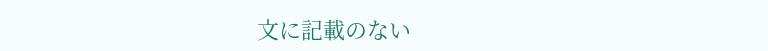文に記載のない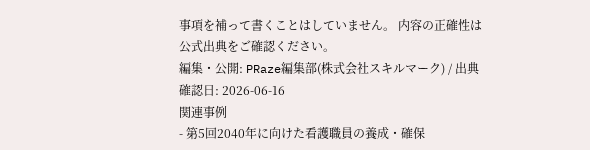事項を補って書くことはしていません。 内容の正確性は公式出典をご確認ください。
編集・公開: PRaze編集部(株式会社スキルマーク) / 出典確認日: 2026-06-16
関連事例
- 第5回2040年に向けた看護職員の養成・確保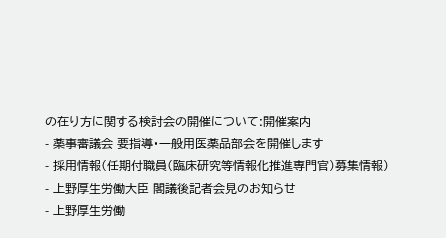の在り方に関する検討会の開催について:開催案内
- 薬事審議会 要指導・一般用医薬品部会を開催します
- 採用情報(任期付職員(臨床研究等情報化推進専門官)募集情報)
- 上野厚生労働大臣 閣議後記者会見のお知らせ
- 上野厚生労働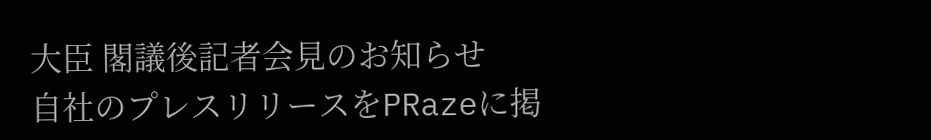大臣 閣議後記者会見のお知らせ
自社のプレスリリースをPRazeに掲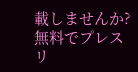載しませんか?
無料でプレスリ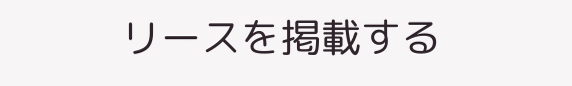リースを掲載する